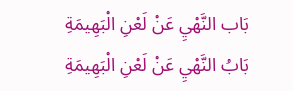بَاب النَّهْيِ عَنْ لَعْنِ الْبَهِيمَةِ
بَابُ النَّهْيِ عَنْ لَعْنِ الْبَهِيمَةِ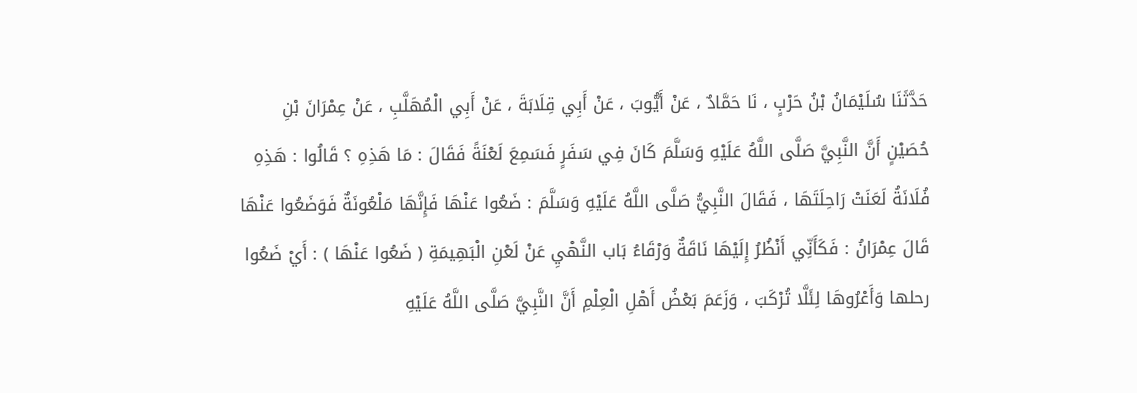حَدَّثَنَا سُلَيْمَانُ بْنُ حَرْبٍ ، نَا حَمَّادٌ ، عَنْ أَيُّوبَ ، عَنْ أَبِي قِلَابَةَ ، عَنْ أَبِي الْمُهَلَّبِ ، عَنْ عِمْرَانَ بْنِ حُصَيْنٍ أَنَّ النَّبِيَّ صَلَّى اللَّهُ عَلَيْهِ وَسَلَّمَ كَانَ فِي سَفَرٍ فَسَمِعَ لَعْنَةً فَقَالَ : مَا هَذِهِ ؟ قَالُوا : هَذِهِ فُلَانَةُ لَعَنَتْ رَاحِلَتَهَا ، فَقَالَ النَّبِيُّ صَلَّى اللَّهُ عَلَيْهِ وَسَلَّمَ : ضَعُوا عَنْهَا فَإِنَّهَا مَلْعُونَةٌ فَوَضَعُوا عَنْهَا قَالَ عِمْرَانُ : فَكَأَنِّي أَنْظُرُ إِلَيْهَا نَاقَةٌ وَرْقَاءُ بَاب النَّهْيِ عَنْ لَعْنِ الْبَهِيمَةِ ( ضَعُوا عَنْهَا ) : أَيْ ضَعُوا رحلها وَأَعْرُوهَا لِئَلَّا تُرْكَبَ ، وَزَعَمَ بَعْضُ أَهْلِ الْعِلْمِ أَنَّ النَّبِيَّ صَلَّى اللَّهُ عَلَيْهِ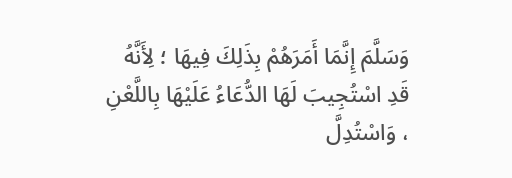وَسَلَّمَ إِنَّمَا أَمَرَهُمْ بِذَلِكَ فِيهَا ؛ لِأَنَّهُ قَدِ اسْتُجِيبَ لَهَا الدُّعَاءُ عَلَيْهَا بِاللَّعْنِ ، وَاسْتُدِلَّ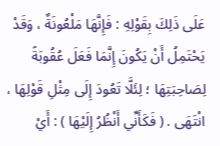عَلَى ذَلِكَ بِقَوْلِهِ : فَإِنَّهَا مَلْعُونَةٌ ، وَقَدْ يَحْتَمِلُ أَنْ يَكُونَ إِنَّمَا فَعَلَ عُقُوبَةً لِصَاحِبَتِهَا ؛ لِئَلَّا تَعُودَ إِلَى مِثْلِ قَوْلِهَا ، انْتَهَى . ( فَكَأَنِّي أَنْظُرُ إِلَيْهَا ) : أَيْ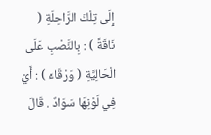إِلَى تِلْكَ الرَّاحِلَةِ ( نَاقَةً ) : بِالنَّصْبِ عَلَى الْحَالِيَّةِ ( وَرْقَاءَ ) : أَيْ فِي لَوْنِهَا سَوَادٌ . قَالَ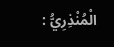الْمُنْذِرِيُّ :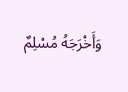وَأَخْرَجَهُ مُسْلِمٌ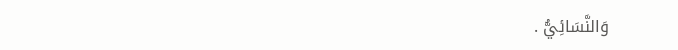وَالنَّسَائِيُّ .